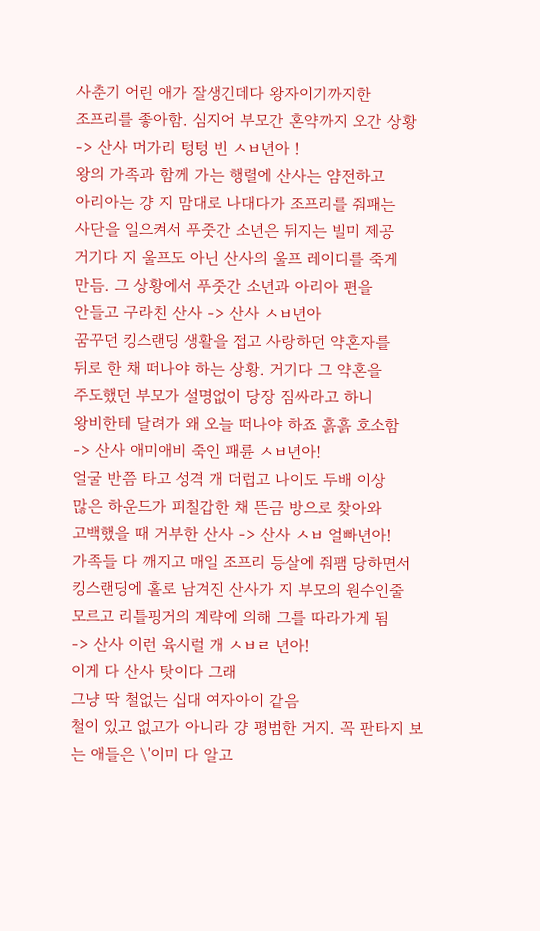사춘기 어린 애가 잘생긴데다 왕자이기까지한
조프리를 좋아함. 심지어 부모간 혼약까지 오간 상황
-> 산사 머가리 텅텅 빈 ㅅㅂ년아 !
왕의 가족과 함께 가는 행렬에 산사는 얌전하고
아리아는 걍 지 맘대로 나대다가 조프리를 줘패는
사단을 일으켜서 푸줏간 소년은 뒤지는 빌미 제공
거기다 지 울프도 아닌 산사의 울프 레이디를 죽게
만듬. 그 상황에서 푸줏간 소년과 아리아 편을
안들고 구라친 산사 -> 산사 ㅅㅂ년아
꿈꾸던 킹스랜딩 생활을 접고 사랑하던 약혼자를
뒤로 한 채 떠나야 하는 상황. 거기다 그 약혼을
주도했던 부모가 설명없이 당장 짐싸라고 하니
왕비한테 달려가 왜 오늘 떠나야 하죠 흙흙 호소함
-> 산사 애미애비 죽인 패륜 ㅅㅂ년아!
얼굴 반쯤 타고 성격 개 더럽고 나이도 두배 이상
많은 하운드가 피칠갑한 채 뜬금 방으로 찾아와
고백했을 때 거부한 산사 -> 산사 ㅅㅂ 얼빠년아!
가족들 다 깨지고 매일 조프리 등살에 줘팸 당하면서
킹스랜딩에 홀로 남겨진 산사가 지 부모의 원수인줄
모르고 리틀핑거의 계략에 의해 그를 따라가게 됨
-> 산사 이런 육시럴 개 ㅅㅂㄹ 년아!
이게 다 산사 탓이다 그래
그냥 딱 철없는 십대 여자아이 같음
철이 있고 없고가 아니라 걍 평범한 거지. 꼭 판타지 보는 애들은 \'이미 다 알고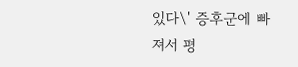있다\' 증후군에 빠져서 평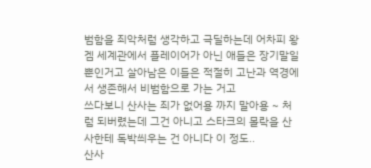범함을 죄악처럼 생각하고 극딜하는데 어차피 왕겜 세계관에서 플레이어가 아닌 애들은 장기말일 뿐인거고 살아남은 이들은 적절히 고난과 역경에서 생존해서 비범함으로 가는 거고
쓰다보니 산사는 죄가 없어용 까지 말아용 ~ 처럼 되버렸는데 그건 아니고 스타크의 몰락을 산사한테 독박씌우는 건 아니다 이 정도..
산사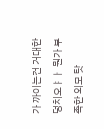가 까이는건 거대한 덩치오ㅑㅏ 뭔가 부족한 외모 탓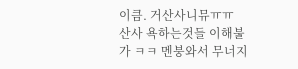이큼. 거산사니뮤ㅠㅠ
산사 욕하는것들 이해불가 ㅋㅋ 멘붕와서 무너지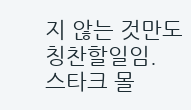지 않는 것만도 칭찬할일임.
스타크 몰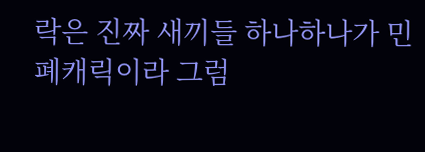락은 진짜 새끼들 하나하나가 민폐캐릭이라 그럼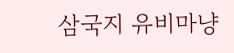삼국지 유비마냥